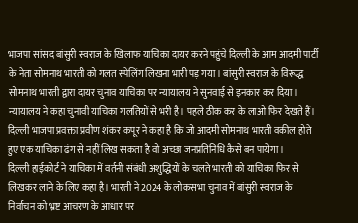भाजपा सांसद बांसुरी स्वराज के खिलाफ याचिका दायर करने पहुंचे दिल्ली के आम आदमी पार्टी के नेता सोमनाथ भारती को गलत स्पेलिंग लिखना भारी पड़ गया। बांसुरी स्वराज के विरूद्ध सोमनाथ भारती द्वारा दायर चुनाव याचिका पर न्यायालय ने सुनवाई से इनकार कर दिया। न्यायालय ने कहा चुनावी याचिका गलतियों से भरी है। पहले ठीक कर के लाओ फिर देखते हैं। दिल्ली भाजपा प्रवक्ता प्रवीण शंकर कपूर ने कहा है कि जो आदमी सोमनाथ भारती वकील होते हुए एक याचिका ढंग से नहीं लिख सकता है वो अच्छा जनप्रतिनिधि कैसे बन पायेगा।
दिल्ली हाईकोर्ट ने याचिका में वर्तनी संबंधी अशुद्धियों के चलते भारती को याचिका फिर से लिखकर लाने के लिए कहा है। भारती ने 2024 के लोकसभा चुनाव में बांसुरी स्वराज के निर्वाचन को भ्रष्ट आचरण के आधार पर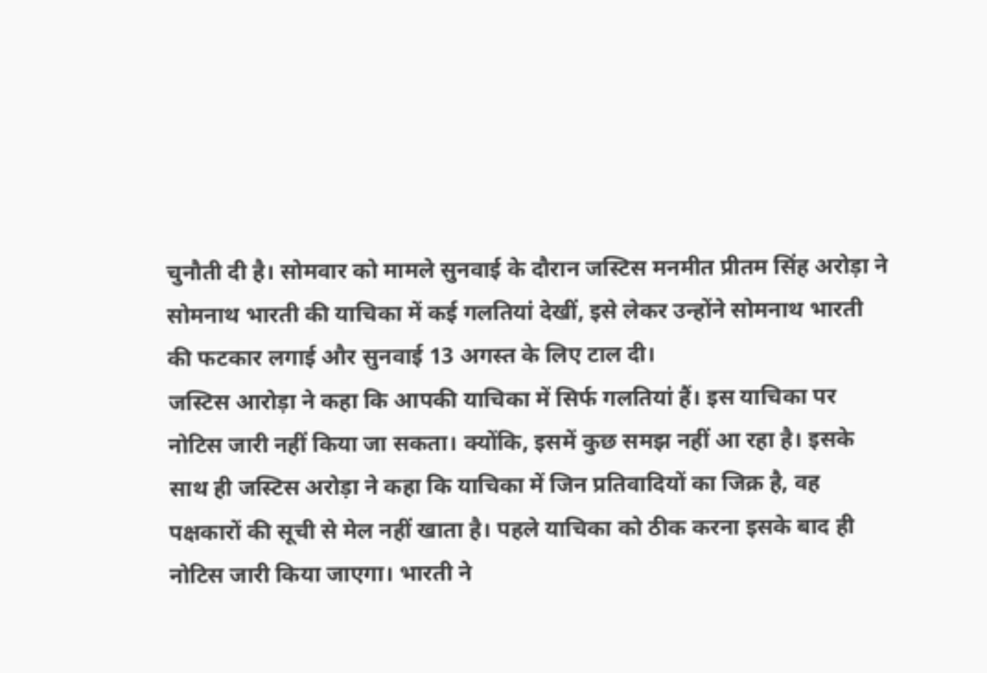चुनौती दी है। सोमवार को मामले सुनवाई के दौरान जस्टिस मनमीत प्रीतम सिंह अरोड़ा ने सोमनाथ भारती की याचिका में कई गलतियां देखीं, इसे लेकर उन्होंने सोमनाथ भारती की फटकार लगाई और सुनवाई 13 अगस्त के लिए टाल दी।
जस्टिस आरोड़ा ने कहा कि आपकी याचिका में सिर्फ गलतियां हैं। इस याचिका पर नोटिस जारी नहीं किया जा सकता। क्योंकि, इसमें कुछ समझ नहीं आ रहा है। इसके साथ ही जस्टिस अरोड़ा ने कहा कि याचिका में जिन प्रतिवादियों का जिक्र है, वह पक्षकारों की सूची से मेल नहीं खाता है। पहले याचिका को ठीक करना इसके बाद ही नोटिस जारी किया जाएगा। भारती ने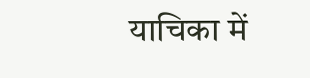याचिका में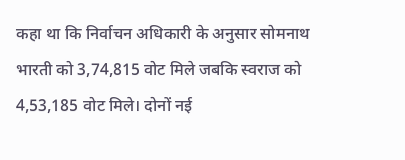कहा था कि निर्वाचन अधिकारी के अनुसार सोमनाथ भारती को 3,74,815 वोट मिले जबकि स्वराज को 4,53,185 वोट मिले। दोनों नई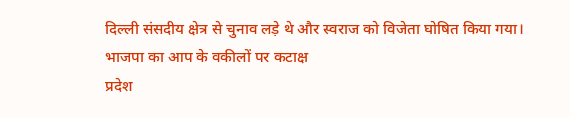दिल्ली संसदीय क्षेत्र से चुनाव लड़े थे और स्वराज को विजेता घोषित किया गया।
भाजपा का आप के वकीलों पर कटाक्ष
प्रदेश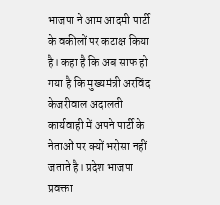भाजपा ने आम आदमी पार्टी के वकीलों पर कटाक्ष किया है। कहा है कि अब साफ हो गया है कि मुख्यमंत्री अरविंद केजरीवाल अदालती कार्यवाही में अपने पार्टी के नेताओं पर क्यों भरोसा नहीं जताते है। प्रदेश भाजपा प्रवक्ता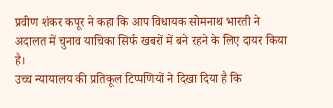प्रवीण शंकर कपूर ने कहा कि आप विधायक सोमनाथ भारती ने अदालत में चुनाव याचिका सिर्फ खबरों में बने रहने के लिए दायर किया है।
उच्च न्यायालय की प्रतिकूल टिप्पणियों ने दिखा दिया है कि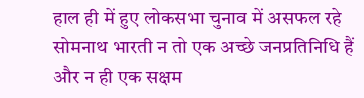हाल ही में हुए लोकसभा चुनाव में असफल रहे सोमनाथ भारती न तो एक अच्छे जनप्रतिनिधि हैं और न ही एक सक्षम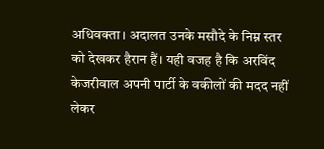अधिवक्ता। अदालत उनके मसौदे के निम्न स्तर को देखकर हैरान हैं। यही वजह है कि अरविंद केजरीवाल अपनी पार्टी के वकीलों की मदद नहीं लेकर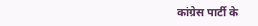कांग्रेस पार्टी के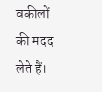वकीलों की मदद लेते हैं।